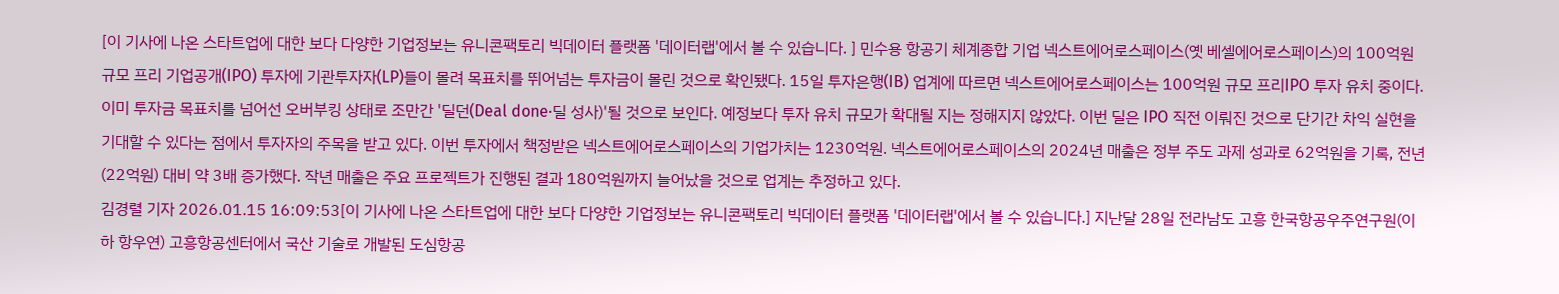[이 기사에 나온 스타트업에 대한 보다 다양한 기업정보는 유니콘팩토리 빅데이터 플랫폼 '데이터랩'에서 볼 수 있습니다. ] 민수용 항공기 체계종합 기업 넥스트에어로스페이스(옛 베셀에어로스페이스)의 100억원 규모 프리 기업공개(IPO) 투자에 기관투자자(LP)들이 몰려 목표치를 뛰어넘는 투자금이 몰린 것으로 확인됐다. 15일 투자은행(IB) 업계에 따르면 넥스트에어로스페이스는 100억원 규모 프리IPO 투자 유치 중이다. 이미 투자금 목표치를 넘어선 오버부킹 상태로 조만간 '딜던(Deal done·딜 성사)'될 것으로 보인다. 예정보다 투자 유치 규모가 확대될 지는 정해지지 않았다. 이번 딜은 IPO 직전 이뤄진 것으로 단기간 차익 실현을 기대할 수 있다는 점에서 투자자의 주목을 받고 있다. 이번 투자에서 책정받은 넥스트에어로스페이스의 기업가치는 1230억원. 넥스트에어로스페이스의 2024년 매출은 정부 주도 과제 성과로 62억원을 기록, 전년(22억원) 대비 약 3배 증가했다. 작년 매출은 주요 프로젝트가 진행된 결과 180억원까지 늘어났을 것으로 업계는 추정하고 있다.
김경렬 기자 2026.01.15 16:09:53[이 기사에 나온 스타트업에 대한 보다 다양한 기업정보는 유니콘팩토리 빅데이터 플랫폼 '데이터랩'에서 볼 수 있습니다.] 지난달 28일 전라남도 고흥 한국항공우주연구원(이하 항우연) 고흥항공센터에서 국산 기술로 개발된 도심항공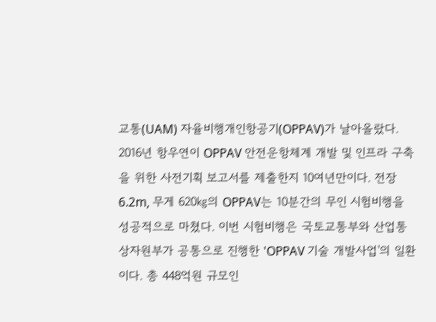교통(UAM) 자율비행개인항공기(OPPAV)가 날아올랐다. 2016년 항우연이 OPPAV 안전운항체계 개발 및 인프라 구축을 위한 사전기획 보고서를 제출한지 10여년만이다. 전장 6.2m, 무게 620㎏의 OPPAV는 10분간의 무인 시험비행을 성공적으로 마쳤다. 이번 시험비행은 국토교통부와 산업통상자원부가 공통으로 진행한 'OPPAV 기술 개발사업'의 일환이다. 총 448억원 규모인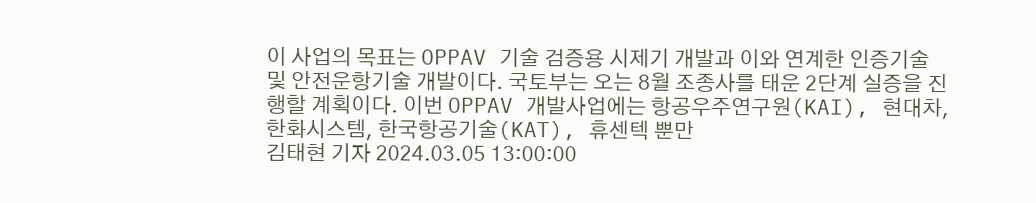이 사업의 목표는 OPPAV 기술 검증용 시제기 개발과 이와 연계한 인증기술 및 안전운항기술 개발이다. 국토부는 오는 8월 조종사를 태운 2단계 실증을 진행할 계획이다. 이번 OPPAV 개발사업에는 항공우주연구원(KAI), 현대차, 한화시스템, 한국항공기술(KAT), 휴센텍 뿐만
김태현 기자 2024.03.05 13:00:00